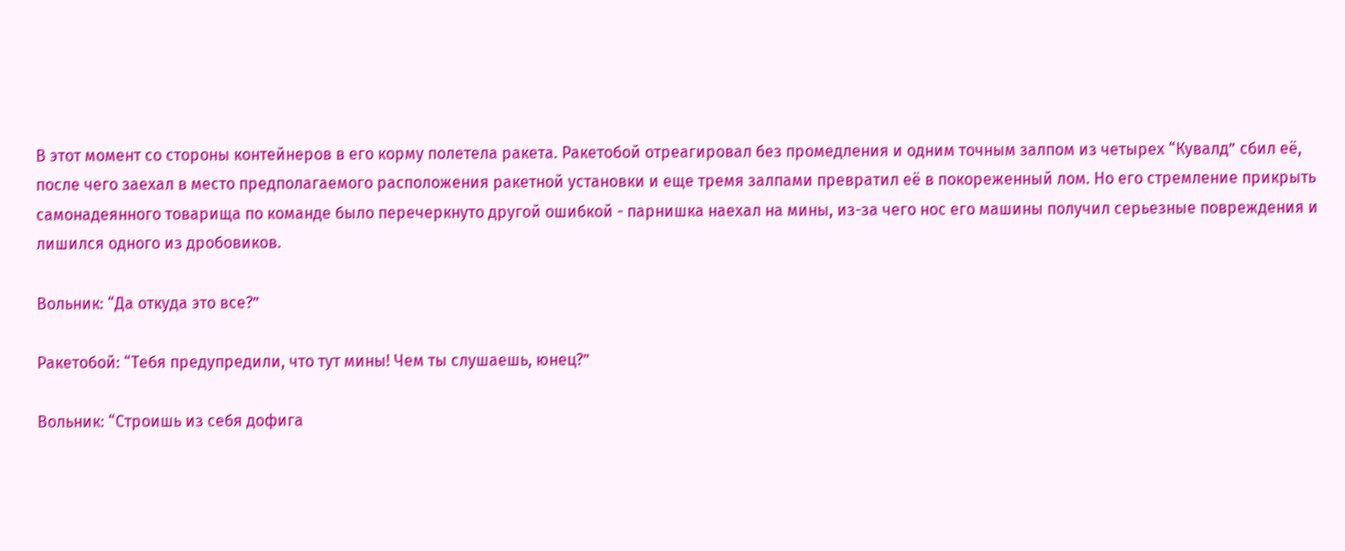В этот момент со стороны контейнеров в его корму полетела ракета. Ракетобой отреагировал без промедления и одним точным залпом из четырех “Кувалд” сбил её, после чего заехал в место предполагаемого расположения ракетной установки и еще тремя залпами превратил её в покореженный лом. Но его стремление прикрыть самонадеянного товарища по команде было перечеркнуто другой ошибкой - парнишка наехал на мины, из-за чего нос его машины получил серьезные повреждения и лишился одного из дробовиков.

Вольник: “Да откуда это все?”

Ракетобой: “Тебя предупредили, что тут мины! Чем ты слушаешь, юнец?”

Вольник: “Строишь из себя дофига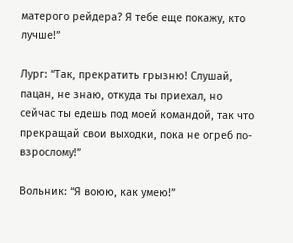матерого рейдера? Я тебе еще покажу, кто лучше!”

Лург: “Так, прекратить грызню! Слушай, пацан, не знаю, откуда ты приехал, но сейчас ты едешь под моей командой, так что прекращай свои выходки, пока не огреб по-взрослому!”

Вольник: “Я воюю, как умею!”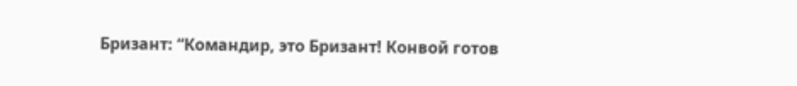Бризант: “Командир, это Бризант! Конвой готов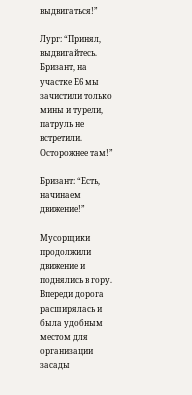выдвигаться!”

Лург: “Принял, выдвигайтесь. Бризант, на участке Е6 мы зачистили только мины и турели, патруль не встретили. Осторожнее там!”

Бризант: “Есть, начинаем движение!”

Мусорщики продолжили движение и поднялись в гору. Впереди дорога расширялась и была удобным местом для организации засады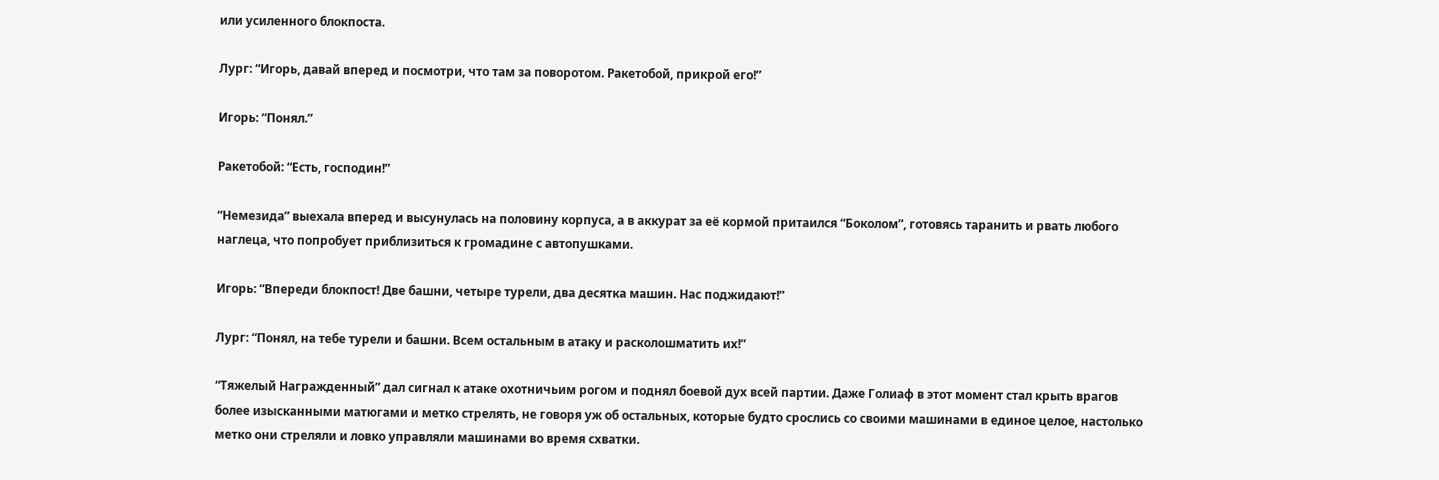или усиленного блокпоста.

Лург: “Игорь, давай вперед и посмотри, что там за поворотом. Ракетобой, прикрой его!”

Игорь: “Понял.”

Ракетобой: “Есть, господин!”

“Немезида” выехала вперед и высунулась на половину корпуса, а в аккурат за её кормой притаился “Боколом”, готовясь таранить и рвать любого наглеца, что попробует приблизиться к громадине с автопушками.

Игорь: “Впереди блокпост! Две башни, четыре турели, два десятка машин. Нас поджидают!”

Лург: “Понял, на тебе турели и башни. Всем остальным в атаку и расколошматить их!”

“Тяжелый Награжденный” дал сигнал к атаке охотничьим рогом и поднял боевой дух всей партии. Даже Голиаф в этот момент стал крыть врагов более изысканными матюгами и метко стрелять, не говоря уж об остальных, которые будто срослись со своими машинами в единое целое, настолько метко они стреляли и ловко управляли машинами во время схватки.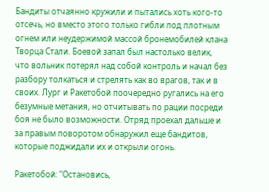Бандиты отчаянно кружили и пытались хоть кого-то отсечь, но вместо этого только гибли под плотным огнем или неудержимой массой бронемобилей клана Творца Стали. Боевой запал был настолько велик, что вольник потерял над собой контроль и начал без разбору толкаться и стрелять как во врагов, так и в своих. Лург и Ракетобой поочередно ругались на его безумные метания, но отчитывать по рации посреди боя не было возможности. Отряд проехал дальше и за правым поворотом обнаружил еще бандитов, которые поджидали их и открыли огонь.

Ракетобой: “Остановись,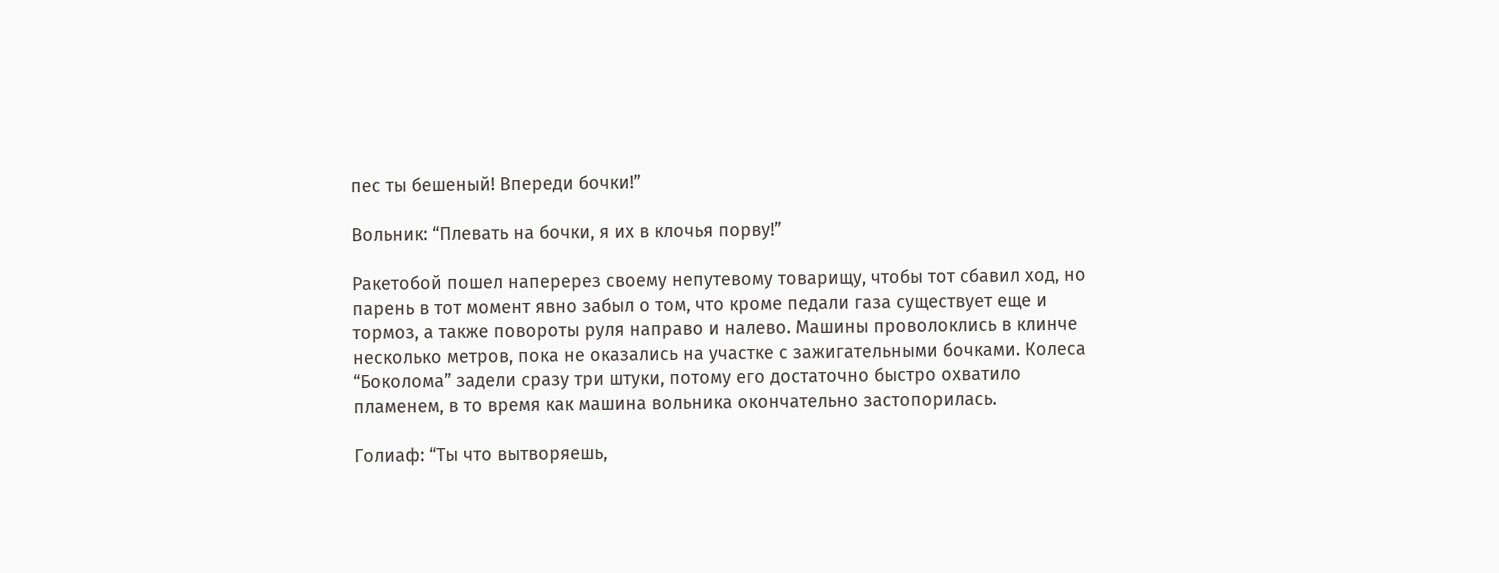пес ты бешеный! Впереди бочки!”

Вольник: “Плевать на бочки, я их в клочья порву!”

Ракетобой пошел наперерез своему непутевому товарищу, чтобы тот сбавил ход, но парень в тот момент явно забыл о том, что кроме педали газа существует еще и тормоз, а также повороты руля направо и налево. Машины проволоклись в клинче несколько метров, пока не оказались на участке с зажигательными бочками. Колеса “Боколома” задели сразу три штуки, потому его достаточно быстро охватило пламенем, в то время как машина вольника окончательно застопорилась.

Голиаф: “Ты что вытворяешь,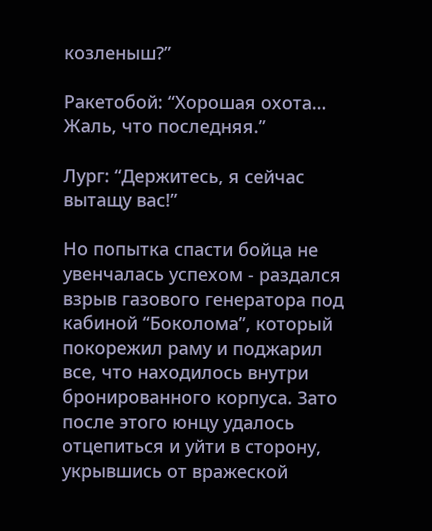козленыш?”

Ракетобой: “Хорошая охота… Жаль, что последняя.”

Лург: “Держитесь, я сейчас вытащу вас!”

Но попытка спасти бойца не увенчалась успехом - раздался взрыв газового генератора под кабиной “Боколома”, который покорежил раму и поджарил все, что находилось внутри бронированного корпуса. Зато после этого юнцу удалось отцепиться и уйти в сторону, укрывшись от вражеской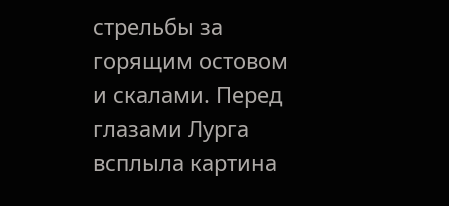стрельбы за горящим остовом и скалами. Перед глазами Лурга всплыла картина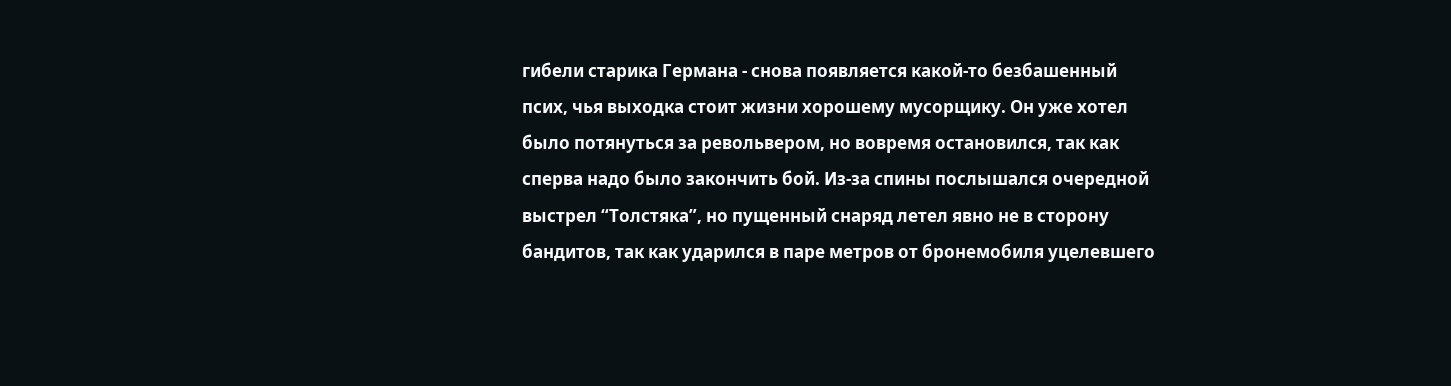гибели старика Германа - снова появляется какой-то безбашенный псих, чья выходка стоит жизни хорошему мусорщику. Он уже хотел было потянуться за револьвером, но вовремя остановился, так как сперва надо было закончить бой. Из-за спины послышался очередной выстрел “Толстяка”, но пущенный снаряд летел явно не в сторону бандитов, так как ударился в паре метров от бронемобиля уцелевшего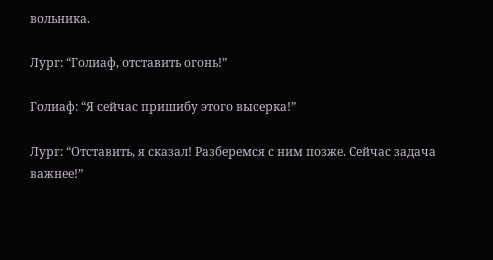вольника.

Лург: “Голиаф, отставить огонь!”

Голиаф: “Я сейчас пришибу этого высерка!”

Лург: “Отставить, я сказал! Разберемся с ним позже. Сейчас задача важнее!”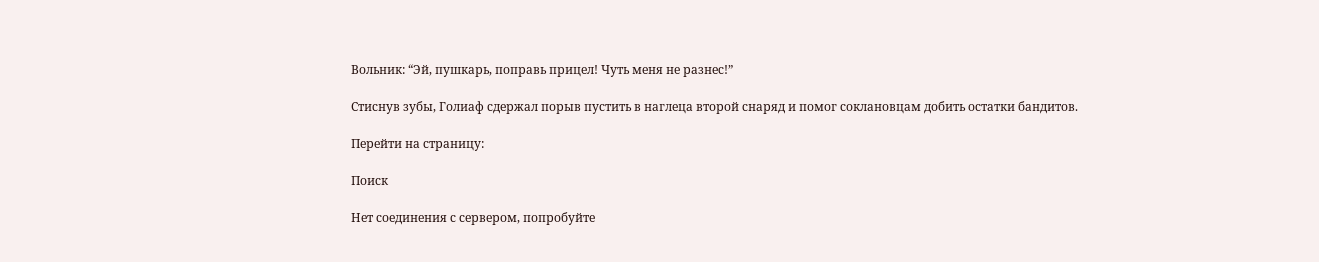Вольник: “Эй, пушкарь, поправь прицел! Чуть меня не разнес!”

Стиснув зубы, Голиаф сдержал порыв пустить в наглеца второй снаряд и помог соклановцам добить остатки бандитов.

Перейти на страницу:

Поиск

Нет соединения с сервером, попробуйте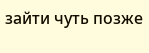зайти чуть позже